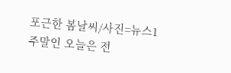포근한 봄날씨/사진=뉴스1
주말인 오늘은 전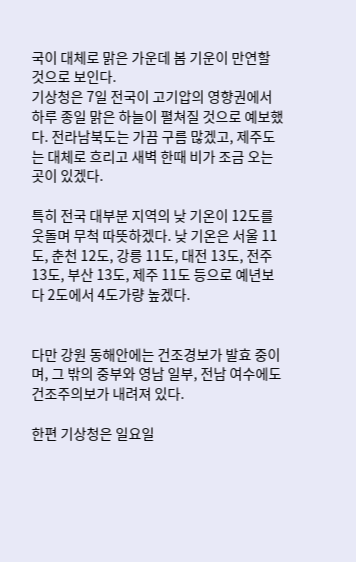국이 대체로 맑은 가운데 봄 기운이 만연할 것으로 보인다.
기상청은 7일 전국이 고기압의 영향권에서 하루 종일 맑은 하늘이 펼쳐질 것으로 예보했다. 전라남북도는 가끔 구름 많겠고, 제주도는 대체로 흐리고 새벽 한때 비가 조금 오는 곳이 있겠다.

특히 전국 대부분 지역의 낮 기온이 12도를 웃돌며 무척 따뜻하겠다. 낮 기온은 서울 11도, 춘천 12도, 강릉 11도, 대전 13도, 전주 13도, 부산 13도, 제주 11도 등으로 예년보다 2도에서 4도가량 높겠다.


다만 강원 동해안에는 건조경보가 발효 중이며, 그 밖의 중부와 영남 일부, 전남 여수에도 건조주의보가 내려져 있다.

한편 기상청은 일요일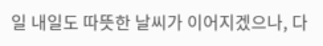일 내일도 따뜻한 날씨가 이어지겠으나, 다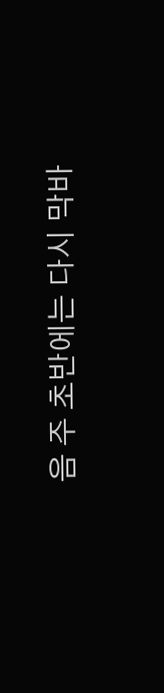음 주 초반에는 다시 막바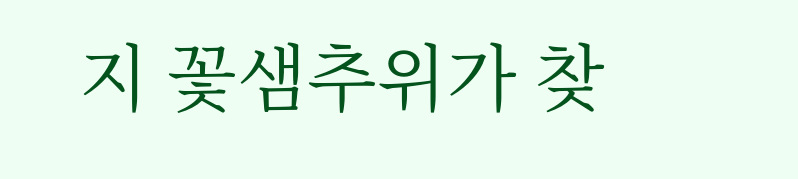지 꽃샘추위가 찾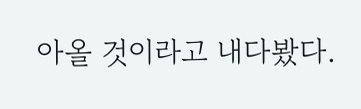아올 것이라고 내다봤다.